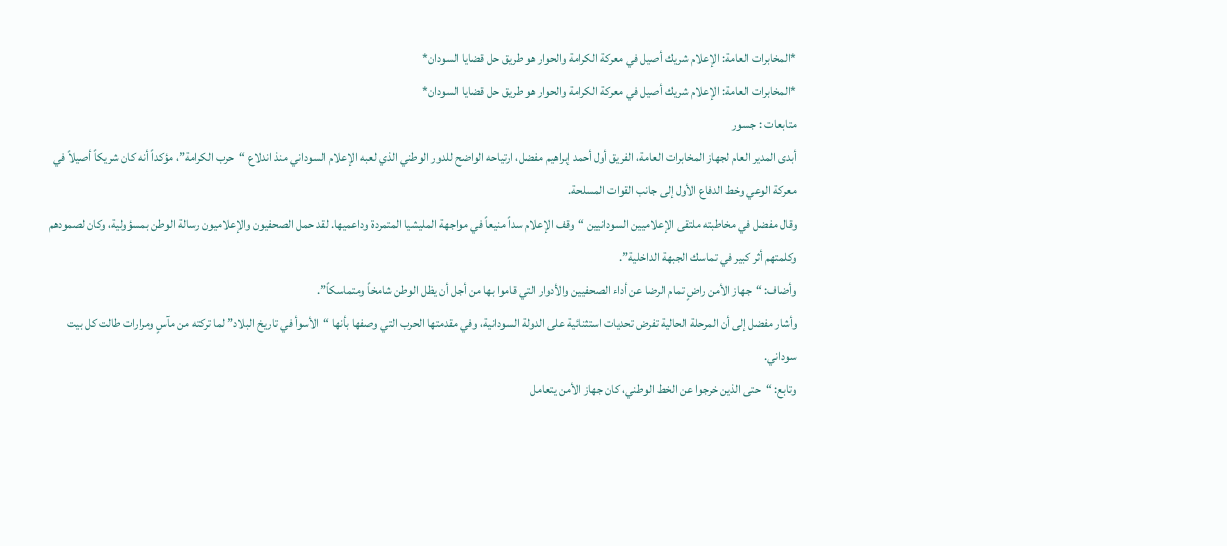*المخابرات العامة: الإعلام شريك أصيل في معركة الكرامة والحوار هو طريق حل قضايا السودان*
*المخابرات العامة: الإعلام شريك أصيل في معركة الكرامة والحوار هو طريق حل قضايا السودان*
متابعات : جسور
أبدى المدير العام لجهاز المخابرات العامة، الفريق أول أحمد إبراهيم مفضل، ارتياحه الواضح للدور الوطني الذي لعبه الإعلام السوداني منذ اندلاع “حرب الكرامة”، مؤكداً أنه كان شريكاً أصيلاً في معركة الوعي وخط الدفاع الأول إلى جانب القوات المسلحة.
وقال مفضل في مخاطبته ملتقى الإعلاميين السودانيين “وقف الإعلام سداً منيعاً في مواجهة المليشيا المتمردة وداعميها. لقد حمل الصحفيون والإعلاميون رسالة الوطن بمسؤولية، وكان لصمودهم وكلمتهم أثر كبير في تماسك الجبهة الداخلية”.
وأضاف: “جهاز الأمن راضٍ تمام الرضا عن أداء الصحفيين والأدوار التي قاموا بها من أجل أن يظل الوطن شامخاً ومتماسكاً”.
وأشار مفضل إلى أن المرحلة الحالية تفرض تحديات استثنائية على الدولة السودانية، وفي مقدمتها الحرب التي وصفها بأنها “الأسوأ في تاريخ البلاد” لما تركته من مآسٍ ومرارات طالت كل بيت سوداني.
وتابع: “حتى الذين خرجوا عن الخط الوطني، كان جهاز الأمن يتعامل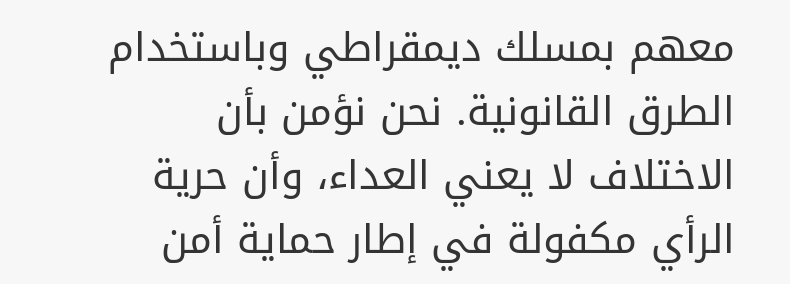معهم بمسلك ديمقراطي وباستخدام الطرق القانونية. نحن نؤمن بأن الاختلاف لا يعني العداء، وأن حرية الرأي مكفولة في إطار حماية أمن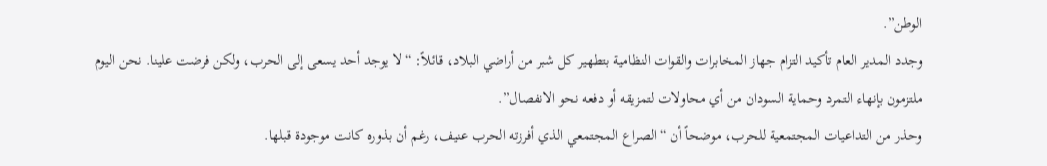الوطن”.
وجدد المدير العام تأكيد التزام جهاز المخابرات والقوات النظامية بتطهير كل شبر من أراضي البلاد، قائلاً: “لا يوجد أحد يسعى إلى الحرب، ولكن فرضت علينا. نحن اليوم ملتزمون بإنهاء التمرد وحماية السودان من أي محاولات لتمزيقه أو دفعه نحو الانفصال”.
وحذر من التداعيات المجتمعية للحرب، موضحاً أن “الصراع المجتمعي الذي أفرزته الحرب عنيف، رغم أن بذوره كانت موجودة قبلها.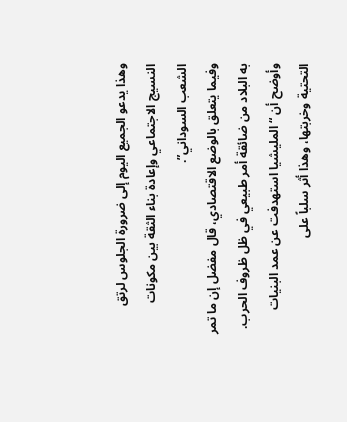وهذا يدعو الجميع اليوم إلى ضرورة الجلوس لرتق النسيج الاجتماعي وإعادة بناء الثقة بين مكونات الشعب السوداني”.
وفيما يتعلق بالوضع الاقتصادي، قال مفضل إن ما تمر به البلاد من ضائقة أمر طبيعي في ظل ظروف الحرب.
وأوضح أن “المليشيا استهدفت عن عمد البنيات التحتية وخربتها، وهذا أثر سلباً على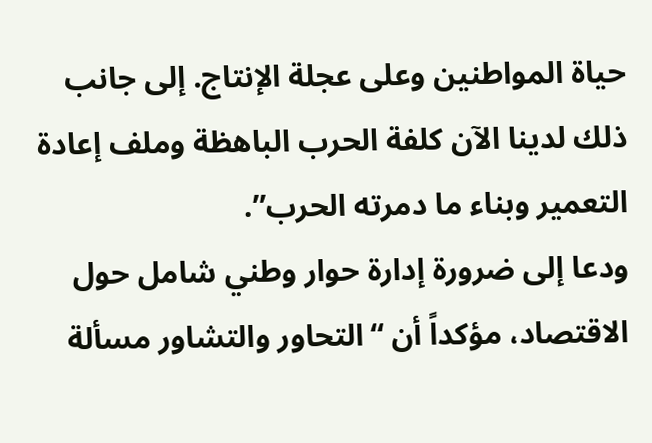حياة المواطنين وعلى عجلة الإنتاج. إلى جانب ذلك لدينا الآن كلفة الحرب الباهظة وملف إعادة التعمير وبناء ما دمرته الحرب”.
ودعا إلى ضرورة إدارة حوار وطني شامل حول الاقتصاد، مؤكداً أن “التحاور والتشاور مسألة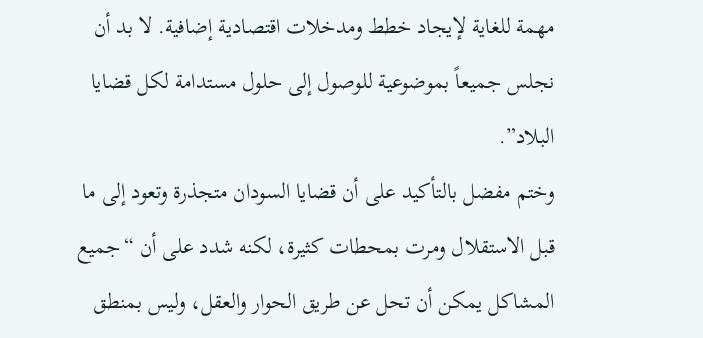مهمة للغاية لإيجاد خطط ومدخلات اقتصادية إضافية. لا بد أن نجلس جميعاً بموضوعية للوصول إلى حلول مستدامة لكل قضايا البلاد”.
وختم مفضل بالتأكيد على أن قضايا السودان متجذرة وتعود إلى ما قبل الاستقلال ومرت بمحطات كثيرة، لكنه شدد على أن “جميع المشاكل يمكن أن تحل عن طريق الحوار والعقل، وليس بمنطق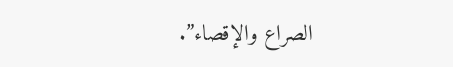الصراع والإقصاء”.